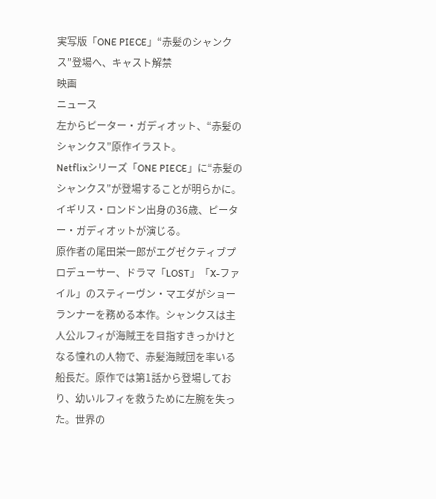実写版「ONE PIECE」“赤髪のシャンクス”登場へ、キャスト解禁
映画
ニュース
左からピーター・ガディオット、“赤髪のシャンクス”原作イラスト。
Netflixシリーズ「ONE PIECE」に“赤髪のシャンクス”が登場することが明らかに。イギリス・ロンドン出身の36歳、ピーター・ガディオットが演じる。
原作者の尾田栄一郎がエグゼクティブプロデューサー、ドラマ「LOST」「X-ファイル」のスティーヴン・マエダがショーランナーを務める本作。シャンクスは主人公ルフィが海賊王を目指すきっかけとなる憧れの人物で、赤髪海賊団を率いる船長だ。原作では第1話から登場しており、幼いルフィを救うために左腕を失った。世界の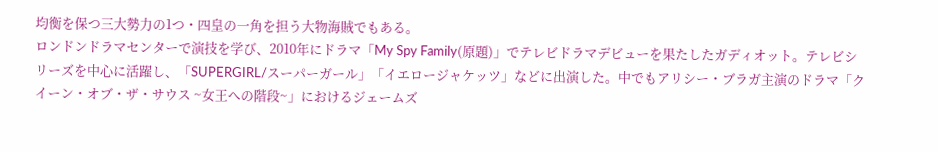均衡を保つ三大勢力の1つ・四皇の一角を担う大物海賊でもある。
ロンドンドラマセンターで演技を学び、2010年にドラマ「My Spy Family(原題)」でテレビドラマデビューを果たしたガディオット。テレビシリーズを中心に活躍し、「SUPERGIRL/スーパーガール」「イエロージャケッツ」などに出演した。中でもアリシー・ブラガ主演のドラマ「クイーン・オブ・ザ・サウス ~女王への階段~」におけるジェームズ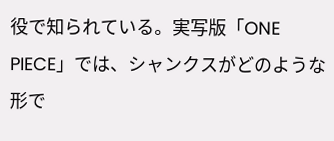役で知られている。実写版「ONE PIECE」では、シャンクスがどのような形で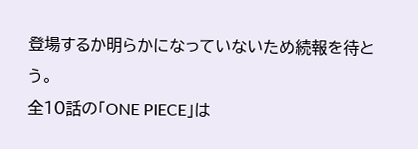登場するか明らかになっていないため続報を待とう。
全10話の「ONE PIECE」は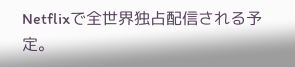Netflixで全世界独占配信される予定。